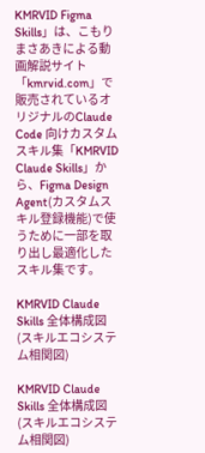KMRVID Figma Skills」は、こもりまさあきによる動画解説サイト「kmrvid.com」で販売されているオリジナルのClaude Code 向けカスタムスキル集「KMRVID Claude Skills」から、Figma Design Agent(カスタムスキル登録機能)で使うために一部を取り出し最適化したスキル集です。

KMRVID Claude Skills 全体構成図(スキルエコシステム相関図)

KMRVID Claude Skills 全体構成図(スキルエコシステム相関図)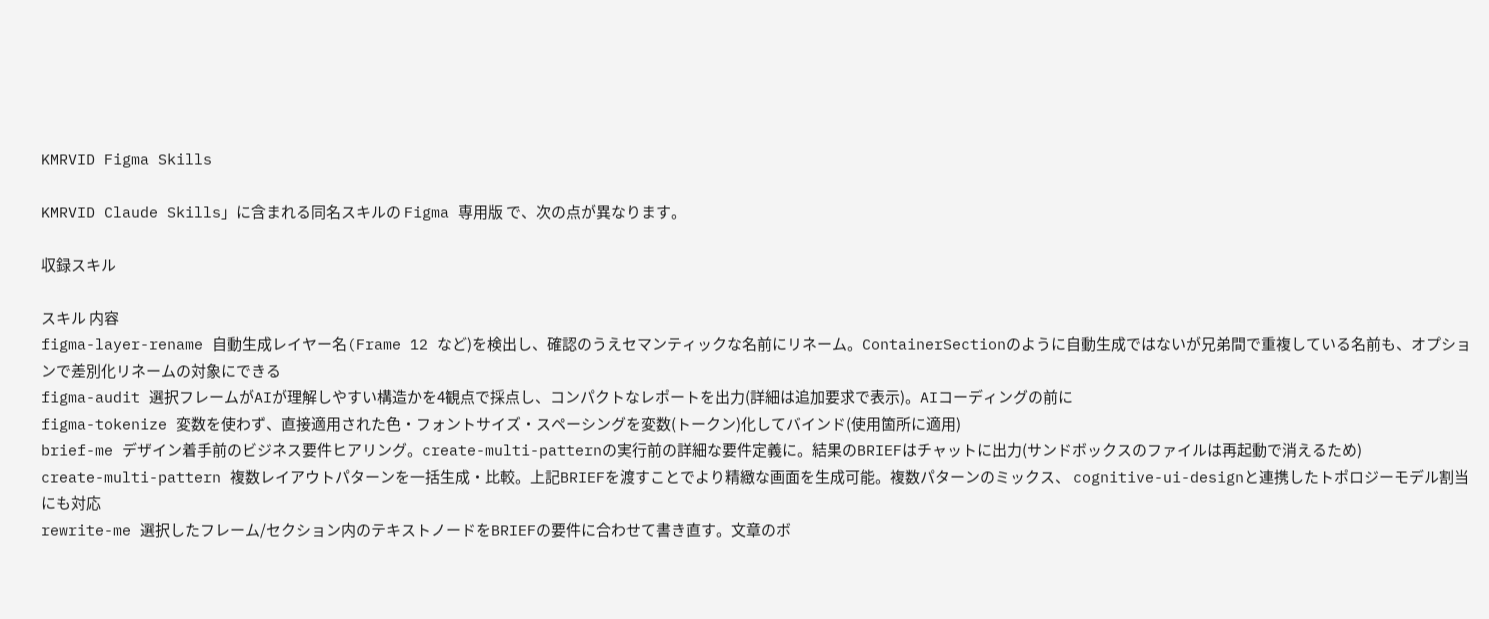KMRVID Figma Skills

KMRVID Claude Skills」に含まれる同名スキルの Figma 専用版 で、次の点が異なります。

収録スキル

スキル 内容
figma-layer-rename 自動生成レイヤー名(Frame 12 など)を検出し、確認のうえセマンティックな名前にリネーム。ContainerSectionのように自動生成ではないが兄弟間で重複している名前も、オプションで差別化リネームの対象にできる
figma-audit 選択フレームがAIが理解しやすい構造かを4観点で採点し、コンパクトなレポートを出力(詳細は追加要求で表示)。AIコーディングの前に
figma-tokenize 変数を使わず、直接適用された色・フォントサイズ・スペーシングを変数(トークン)化してバインド(使用箇所に適用)
brief-me デザイン着手前のビジネス要件ヒアリング。create-multi-patternの実行前の詳細な要件定義に。結果のBRIEFはチャットに出力(サンドボックスのファイルは再起動で消えるため)
create-multi-pattern 複数レイアウトパターンを一括生成・比較。上記BRIEFを渡すことでより精緻な画面を生成可能。複数パターンのミックス、 cognitive-ui-designと連携したトポロジーモデル割当にも対応
rewrite-me 選択したフレーム/セクション内のテキストノードをBRIEFの要件に合わせて書き直す。文章のボ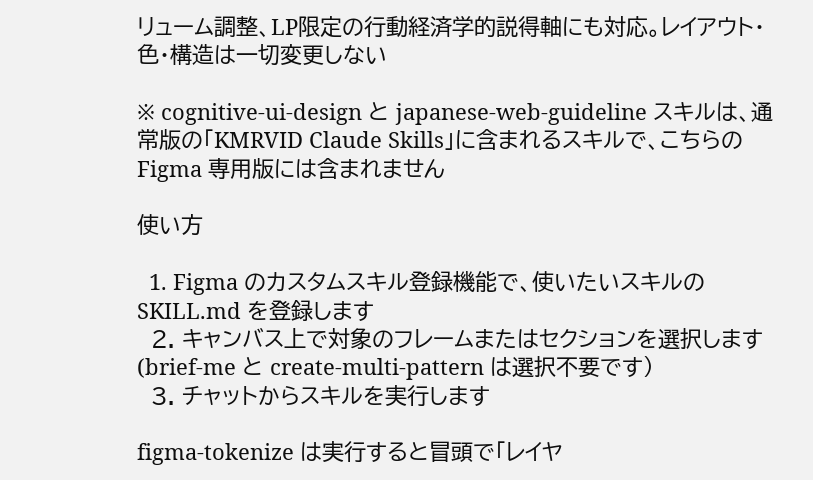リューム調整、LP限定の行動経済学的説得軸にも対応。レイアウト・色・構造は一切変更しない

※ cognitive-ui-design と japanese-web-guideline スキルは、通常版の「KMRVID Claude Skills」に含まれるスキルで、こちらのFigma 専用版には含まれません

使い方

  1. Figma のカスタムスキル登録機能で、使いたいスキルの SKILL.md を登録します
  2. キャンバス上で対象のフレームまたはセクションを選択します(brief-me と create-multi-pattern は選択不要です)
  3. チャットからスキルを実行します

figma-tokenize は実行すると冒頭で「レイヤ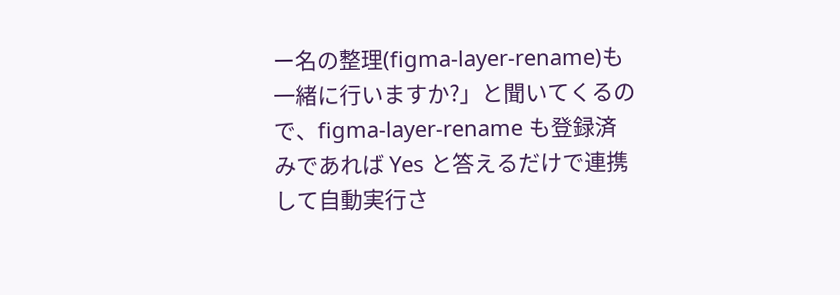ー名の整理(figma-layer-rename)も一緒に行いますか?」と聞いてくるので、figma-layer-rename も登録済みであれば Yes と答えるだけで連携して自動実行さ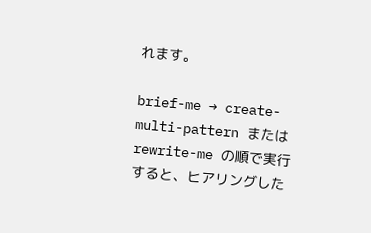れます。

brief-me → create-multi-pattern または rewrite-me の順で実行すると、ヒアリングした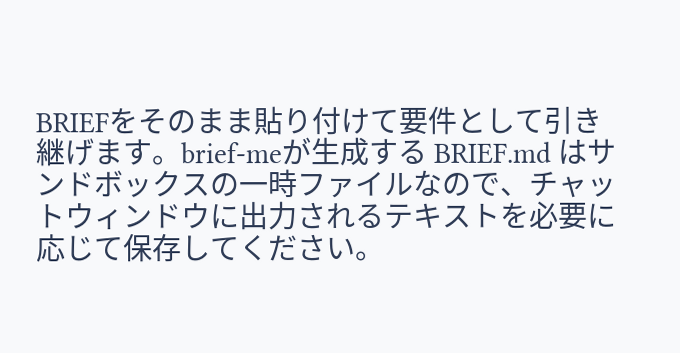BRIEFをそのまま貼り付けて要件として引き継げます。brief-meが生成する BRIEF.md はサンドボックスの一時ファイルなので、チャットウィンドウに出力されるテキストを必要に応じて保存してください。